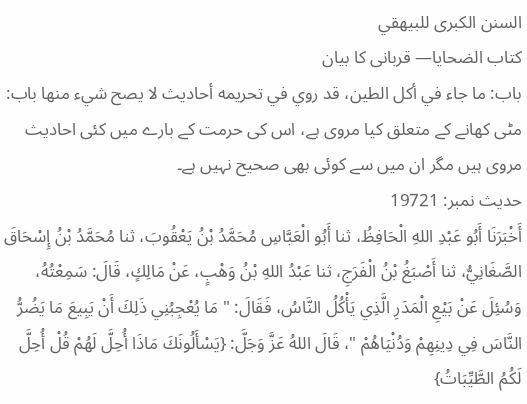السنن الكبرى للبيهقي
كتاب الضحايا— قربانى کا بیان
باب: ما جاء في أكل الطين، قد روي في تحريمه أحاديث لا يصح شيء منها باب: مٹی کھانے کے متعلق کیا مروی ہے، اس کی حرمت کے بارے میں کئی احادیث مروی ہیں مگر ان میں سے کوئی بھی صحیح نہیں ہے۔
حدیث نمبر: 19721
أَخْبَرَنَا أَبُو عَبْدِ اللهِ الْحَافِظُ، ثنا أَبُو الْعَبَّاسِ مُحَمَّدُ بْنُ يَعْقُوبَ، ثنا مُحَمَّدُ بْنُ إِسْحَاقَ الصَّغَانِيُّ، ثنا أَصْبَغُ بْنُ الْفَرَجِ، ثنا عَبْدُ اللهِ بْنُ وَهْبٍ، عَنْ مَالِكٍ، قَالَ: سَمِعْتُهُ، وَسُئِلَ عَنْ بَيْعِ الْمَدَرِ الَّذِي يَأْكُلُ النَّاسُ، فَقَالَ: " مَا يُعْجِبُنِي ذَلِكَ أَنْ يَبِيعَ مَا يَضُرُّ النَّاسَ فِي دِينِهِمْ وَدُنْيَاهُمْ "، قَالَ اللهُ عَزَّ وَجَلَّ: {يَسْأَلُونَكَ مَاذَا أُحِلَّ لَهُمْ قُلْ أُحِلَّ لَكُمُ الطَّيِّبَاتُ}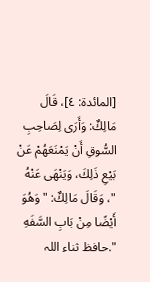[المائدة: ٤]، قَالَ مَالِكٌ: وَأَرَى لِصَاحِبِ السُّوقِ أَنْ يَمْنَعَهُمْ عَنْ بَيْعِ ذَلِكَ، وَيَنْهَى عَنْهُ "، وَقَالَ مَالِكٌ: " وَهُوَ أَيْضًا مِنْ بَابِ السَّفَهِ ".حافظ ثناء اللہ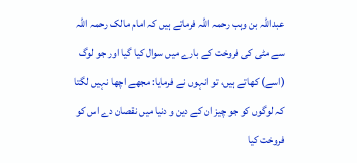عبداللہ بن وہب رحمہ اللہ فرماتے ہیں کہ امام مالک رحمہ اللہ سے مٹی کی فروخت کے بارے میں سوال کیا گیا اور جو لوگ (اسے) کھاتے ہیں، تو انہوں نے فرمایا: مجھے اچھا نہیں لگتا کہ لوگوں کو جو چیز ان کے دین و دنیا میں نقصان دے اس کو فروخت کیا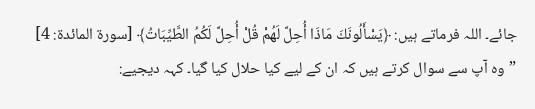جائے۔ اللہ فرماتے ہیں: ﴿يَسْأَلُونَكَ مَاذَا أُحِلَّ لَهُمْ قُلْ أُحِلَّ لَكُمُ الطَّيِّبَاتُ﴾ [سورة المائدة: 4] ”وہ آپ سے سوال کرتے ہیں کہ ان کے لیے کیا حلال کیا گیا۔ کہہ دیجیے: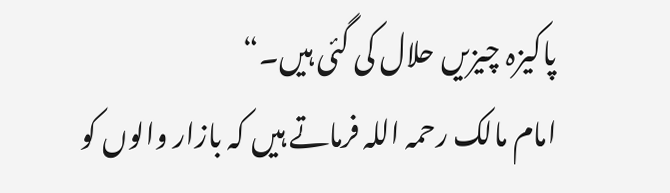پاکیزہ چیزیں حلال کی گئی ہیں۔“
امام مالک رحمہ اللہ فرماتے ہیں کہ بازار والوں کو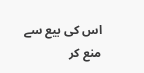اس کی بیع سے منع کر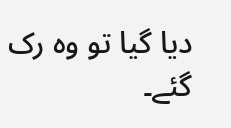دیا گیا تو وہ رک گئے۔